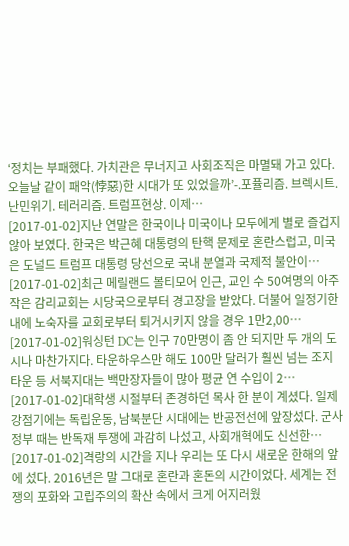‘정치는 부패했다. 가치관은 무너지고 사회조직은 마멸돼 가고 있다. 오늘날 같이 패악(悖惡)한 시대가 또 있었을까’-.포퓰리즘. 브렉시트. 난민위기. 테러리즘. 트럼프현상. 이제…
[2017-01-02]지난 연말은 한국이나 미국이나 모두에게 별로 즐겁지 않아 보였다. 한국은 박근혜 대통령의 탄핵 문제로 혼란스럽고, 미국은 도널드 트럼프 대통령 당선으로 국내 분열과 국제적 불안이…
[2017-01-02]최근 메릴랜드 볼티모어 인근, 교인 수 50여명의 아주 작은 감리교회는 시당국으로부터 경고장을 받았다. 더불어 일정기한 내에 노숙자를 교회로부터 퇴거시키지 않을 경우 1만2,00…
[2017-01-02]워싱턴 DC는 인구 70만명이 좀 안 되지만 두 개의 도시나 마찬가지다. 타운하우스만 해도 100만 달러가 훨씬 넘는 조지타운 등 서북지대는 백만장자들이 많아 평균 연 수입이 2…
[2017-01-02]대학생 시절부터 존경하던 목사 한 분이 계셨다. 일제 강점기에는 독립운동, 남북분단 시대에는 반공전선에 앞장섰다. 군사정부 때는 반독재 투쟁에 과감히 나섰고, 사회개혁에도 신선한…
[2017-01-02]격랑의 시간을 지나 우리는 또 다시 새로운 한해의 앞에 섰다. 2016년은 말 그대로 혼란과 혼돈의 시간이었다. 세계는 전쟁의 포화와 고립주의의 확산 속에서 크게 어지러웠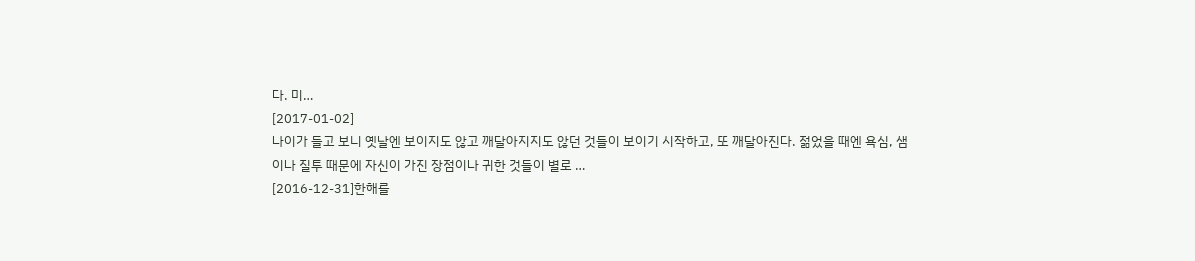다. 미…
[2017-01-02]
나이가 들고 보니 옛날엔 보이지도 않고 깨달아지지도 않던 것들이 보이기 시작하고, 또 깨달아진다. 젊었을 때엔 욕심, 샘이나 질투 때문에 자신이 가진 장점이나 귀한 것들이 별로 …
[2016-12-31]한해를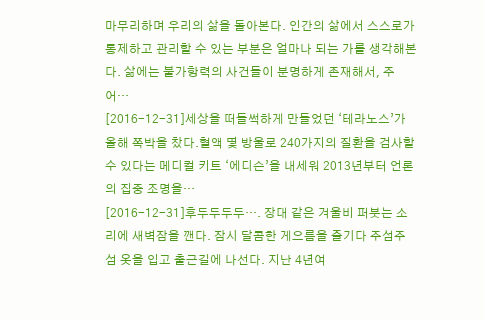마무리하며 우리의 삶을 돌아본다. 인간의 삶에서 스스로가 통제하고 관리할 수 있는 부분은 얼마나 되는 가를 생각해본다. 삶에는 불가항력의 사건들이 분명하게 존재해서, 주어…
[2016-12-31]세상을 떠들썩하게 만들었던 ‘테라노스’가 올해 쪽박을 찼다.혈액 몇 방울로 240가지의 질환을 검사할 수 있다는 메디컬 키트 ‘에디슨’을 내세워 2013년부터 언론의 집중 조명을…
[2016-12-31]후두두두두…. 장대 같은 겨울비 퍼붓는 소리에 새벽잠을 깬다. 잠시 달콤한 게으름을 즐기다 주섬주섬 옷을 입고 출근길에 나선다. 지난 4년여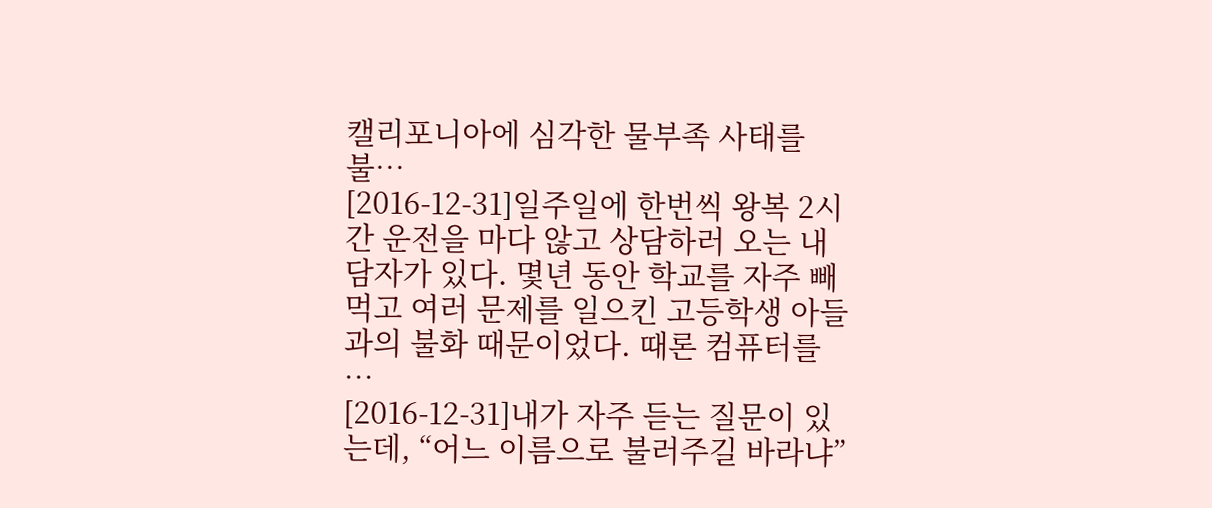캘리포니아에 심각한 물부족 사태를 불…
[2016-12-31]일주일에 한번씩 왕복 2시간 운전을 마다 않고 상담하러 오는 내담자가 있다. 몇년 동안 학교를 자주 빼먹고 여러 문제를 일으킨 고등학생 아들과의 불화 때문이었다. 때론 컴퓨터를 …
[2016-12-31]내가 자주 듣는 질문이 있는데, “어느 이름으로 불러주길 바라냐”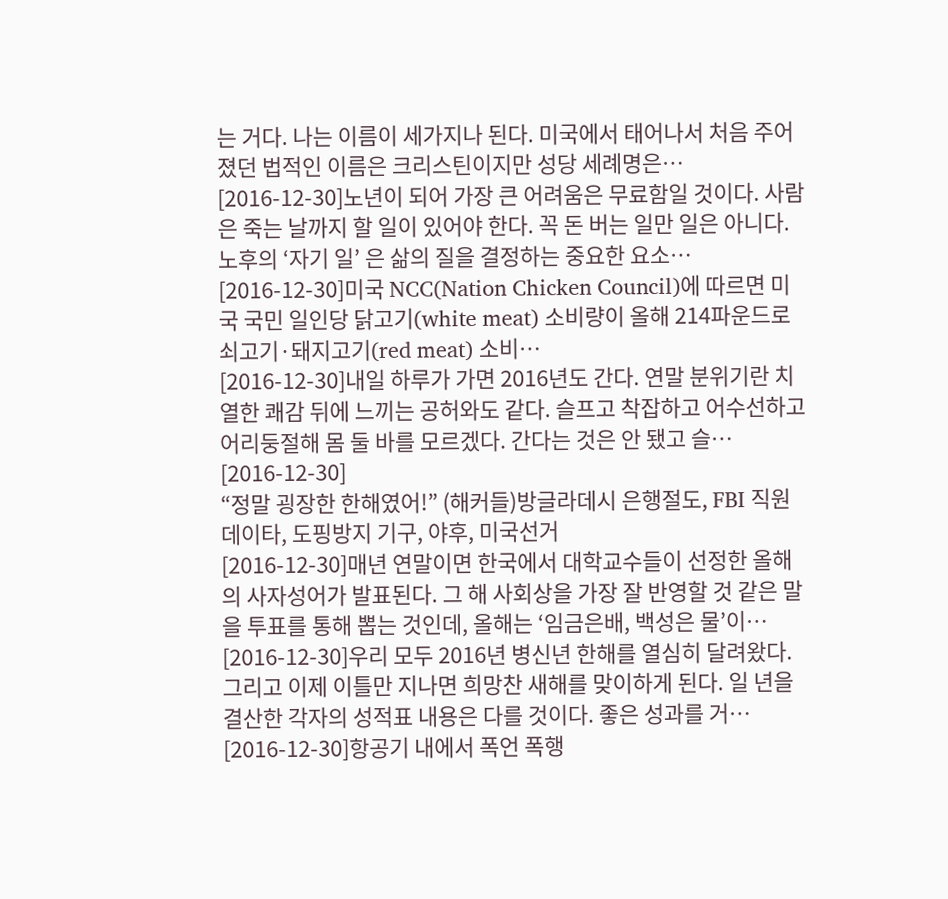는 거다. 나는 이름이 세가지나 된다. 미국에서 태어나서 처음 주어졌던 법적인 이름은 크리스틴이지만 성당 세례명은…
[2016-12-30]노년이 되어 가장 큰 어려움은 무료함일 것이다. 사람은 죽는 날까지 할 일이 있어야 한다. 꼭 돈 버는 일만 일은 아니다. 노후의 ‘자기 일’ 은 삶의 질을 결정하는 중요한 요소…
[2016-12-30]미국 NCC(Nation Chicken Council)에 따르면 미국 국민 일인당 닭고기(white meat) 소비량이 올해 214파운드로 쇠고기·돼지고기(red meat) 소비…
[2016-12-30]내일 하루가 가면 2016년도 간다. 연말 분위기란 치열한 쾌감 뒤에 느끼는 공허와도 같다. 슬프고 착잡하고 어수선하고 어리둥절해 몸 둘 바를 모르겠다. 간다는 것은 안 됐고 슬…
[2016-12-30]
“정말 굉장한 한해였어!” (해커들)방글라데시 은행절도, FBI 직원 데이타, 도핑방지 기구, 야후, 미국선거
[2016-12-30]매년 연말이면 한국에서 대학교수들이 선정한 올해의 사자성어가 발표된다. 그 해 사회상을 가장 잘 반영할 것 같은 말을 투표를 통해 뽑는 것인데, 올해는 ‘임금은배, 백성은 물’이…
[2016-12-30]우리 모두 2016년 병신년 한해를 열심히 달려왔다. 그리고 이제 이틀만 지나면 희망찬 새해를 맞이하게 된다. 일 년을 결산한 각자의 성적표 내용은 다를 것이다. 좋은 성과를 거…
[2016-12-30]항공기 내에서 폭언 폭행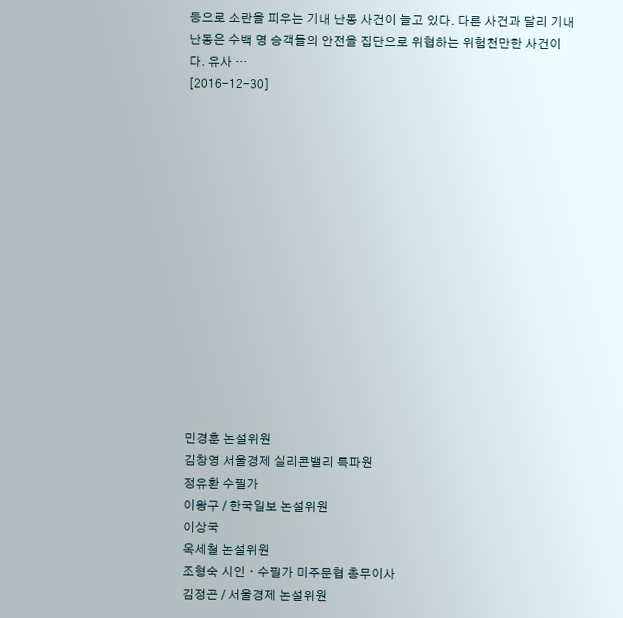등으로 소란을 피우는 기내 난동 사건이 늘고 있다. 다른 사건과 달리 기내 난동은 수백 명 승객들의 안전을 집단으로 위협하는 위험천만한 사건이다. 유사 …
[2016-12-30]















민경훈 논설위원
김창영 서울경제 실리콘밸리 특파원
정유환 수필가
이왕구 / 한국일보 논설위원
이상국
옥세철 논설위원
조형숙 시인ㆍ수필가 미주문협 총무이사
김정곤 / 서울경제 논설위원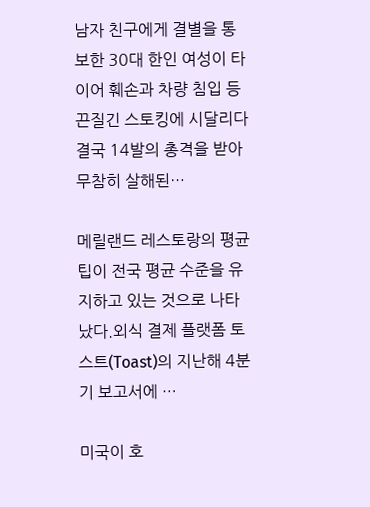남자 친구에게 결별을 통보한 30대 한인 여성이 타이어 훼손과 차량 침입 등 끈질긴 스토킹에 시달리다 결국 14발의 총격을 받아 무참히 살해된…

메릴랜드 레스토랑의 평균 팁이 전국 평균 수준을 유지하고 있는 것으로 나타났다.외식 결제 플랫폼 토스트(Toast)의 지난해 4분기 보고서에 …

미국이 호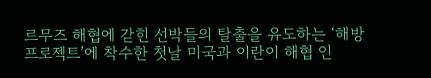르무즈 해협에 갇힌 선박들의 탈출을 유도하는 ‘해방 프로젝트’에 착수한 첫날 미국과 이란이 해협 인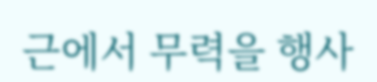근에서 무력을 행사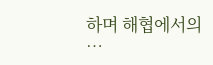하며 해협에서의 …